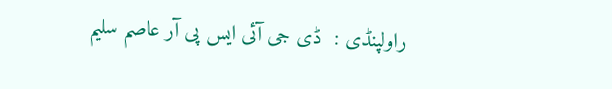راولپنڈی :  ڈی جی آئی ایس پی آر عاصم سلیم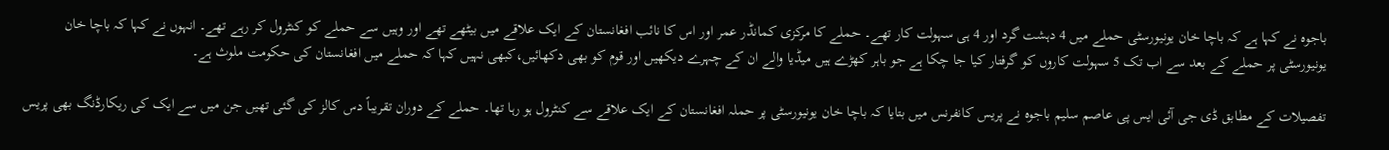باجوہ نے کہا ہے کہ باچا خان یونیورسٹی حملے میں 4 دہشت گرد اور 4 ہی سہولت کار تھے۔ حملے کا مرکزی کمانڈر عمر اور اس کا نائب افغانستان کے ایک علاقے میں بیٹھے تھے اور وہیں سے حملے کو کنٹرول کر رہے تھے۔ انہوں نے کہا کہ باچا خان یونیورسٹی پر حملے کے بعد سے اب تک 5 سہولت کاروں کو گرفتار کیا جا چکا ہے جو باہر کھڑے ہیں میڈیا والے ان کے چہرے دیکھیں اور قوم کو بھی دکھائیں،کبھی نہیں کہا کہ حملے میں افغانستان کی حکومت ملوث ہے۔

تفصیلات کے مطابق ڈی جی آئی ایس پی عاصم سلیم باجوہ نے پریس کانفرنس میں بتایا کہ باچا خان یونیورسٹی پر حملہ افغانستان کے ایک علاقے سے کنٹرول ہو رہا تھا۔ حملے کے دوران تقریباً دس کالز کی گئی تھیں جن میں سے ایک کی ریکارڈنگ بھی پریس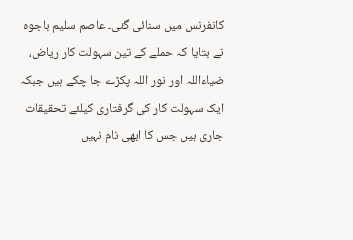کانفرنس میں سنائی گئی۔ عاصم سلیم باجوہ نے بتایا کہ حملے کے تین سہولت کار ریاض، ضیاءاللہ اور نور اللہ پکڑے جا چکے ہیں جبکہ ایک سہولت کار کی گرفتاری کیلئے تحقیقات جاری ہیں جس کا ابھی نام نہیں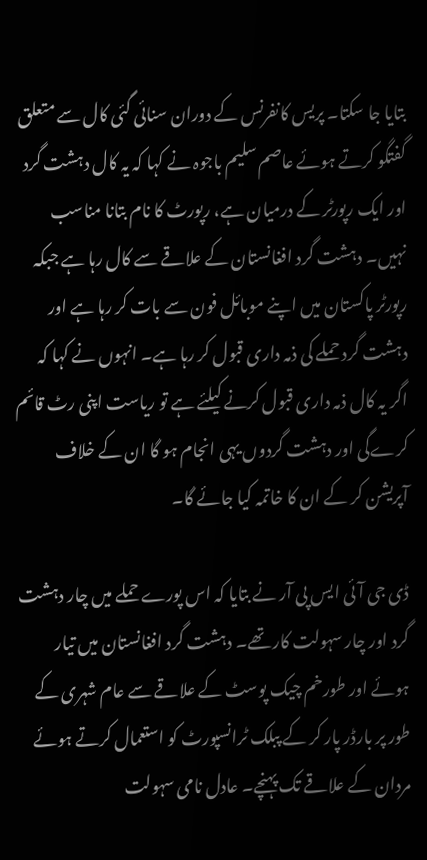بتایا جا سکتا۔ پریس کانفرنس کے دوران سنائی گئی کال سے متعلق گفتگو کرتے ہوئے عاصم سلیم باجوہ نے کہا کہ یہ کال دہشت گرد اور ایک رپورٹر کے درمیان ہے، رپورٹ کا نام بتانا مناسب نہیں۔ دہشت گرد افغانستان کے علاقے سے کال رہا ہے جبکہ رپورٹر پاکستان میں اپنے موبائل فون سے بات کر رہا ہے اور دہشت گرد حملے کی ذمہ داری قبول کر رہا ہے۔ انہوں نے کہا کہ اگر یہ کال ذمہ داری قبول کرنے کیلئے ہے تو ریاست اپنی رٹ قائم کرےگی اور دہشت گردوں یہی انجام ہو گا ان کے خلاف آپریشن کر کے ان کا خاتمہ کیا جائے گا۔

ڈی جی آئی ایس پی آر نے بتایا کہ اس پورے حملے میں چار دہشت گرد اور چار سہولت کار تھے۔ دہشت گرد افغانستان میں تیار ہوئے اور طورخم چیک پوسٹ کے علاقے سے عام شہری کے طور پر بارڈر پار کر کے پبلک ٹرانسپورٹ کو استعمال کرتے ہوئے مردان کے علاقے تک پہنچے۔ عادل نامی سہولت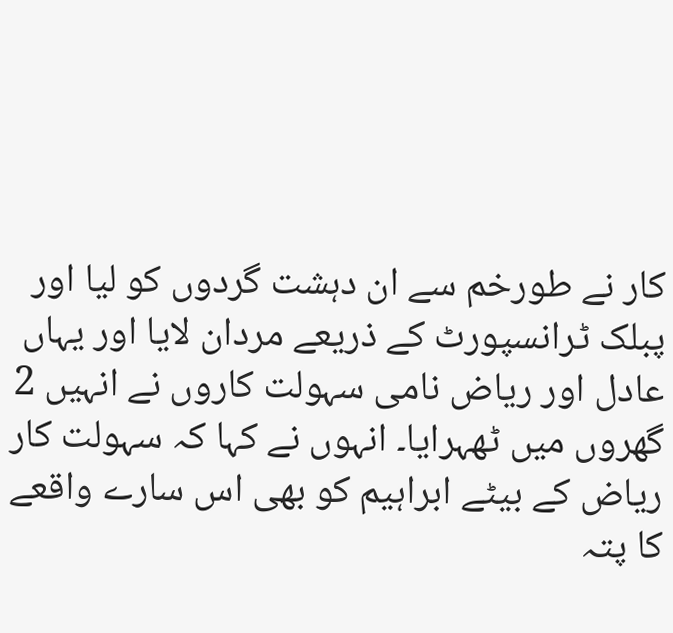کار نے طورخم سے ان دہشت گردوں کو لیا اور پبلک ٹرانسپورٹ کے ذریعے مردان لایا اور یہاں عادل اور ریاض نامی سہولت کاروں نے انہیں 2 گھروں میں ٹھہرایا۔ انہوں نے کہا کہ سہولت کار ریاض کے بیٹے ابراہیم کو بھی اس سارے واقعے کا پتہ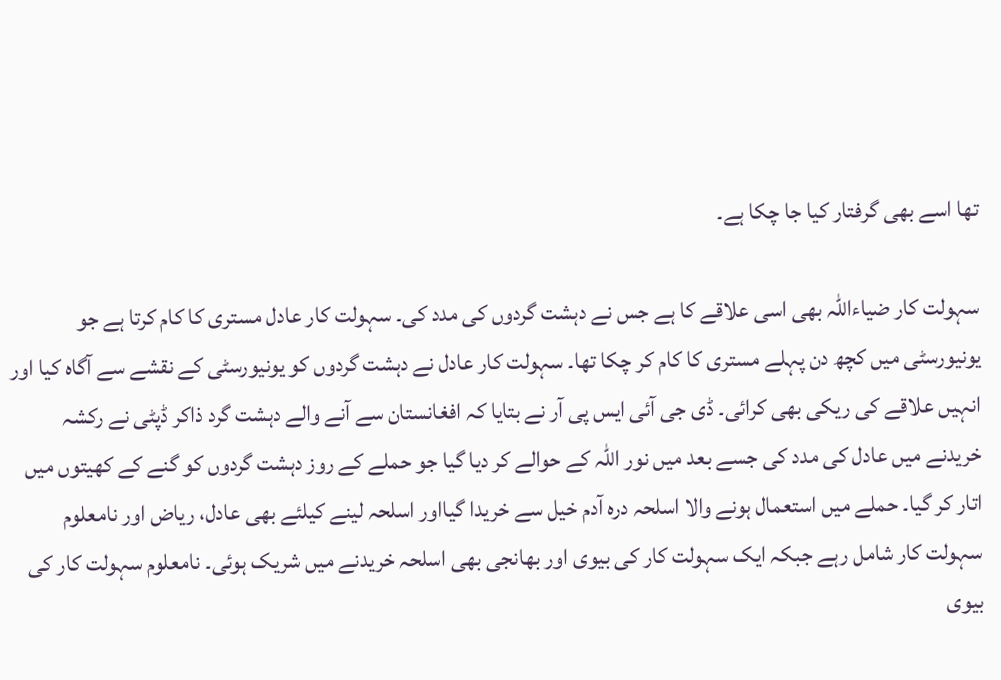تھا اسے بھی گرفتار کیا جا چکا ہے۔

سہولت کار ضیاءاللہ بھی اسی علاقے کا ہے جس نے دہشت گردوں کی مدد کی۔ سہولت کار عادل مستری کا کام کرتا ہے جو یونیورسٹی میں کچھ دن پہلے مستری کا کام کر چکا تھا۔ سہولت کار عادل نے دہشت گردوں کو یونیورسٹی کے نقشے سے آگاہ کیا اور انہیں علاقے کی ریکی بھی کرائی۔ ڈی جی آئی ایس پی آر نے بتایا کہ افغانستان سے آنے والے دہشت گرد ذاکر ڈپٹی نے رکشہ خریدنے میں عادل کی مدد کی جسے بعد میں نور اللہ کے حوالے کر دیا گیا جو حملے کے روز دہشت گردوں کو گنے کے کھیتوں میں اتار کر گیا۔ حملے میں استعمال ہونے والا اسلحہ درہ آدم خیل سے خریدا گیااور اسلحہ لینے کیلئے بھی عادل، ریاض اور نامعلوم سہولت کار شامل رہے جبکہ ایک سہولت کار کی بیوی اور بھانجی بھی اسلحہ خریدنے میں شریک ہوئی۔ نامعلوم سہولت کار کی بیوی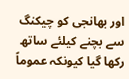اور بھانجی کو چیکنگ سے بچنے کیلئے ساتھ رکھا گیا کیونکہ عموماً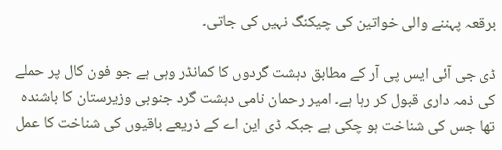برقعہ پہننے والی خواتین کی چیکنگ نہیں کی جاتی۔

ڈی جی آئی ایس پی آر کے مطابق دہشت گردوں کا کمانڈر وہی ہے جو فون کال پر حملے کی ذمہ داری قبول کر رہا ہے۔ امیر رحمان نامی دہشت گرد جنوبی وزیرستان کا باشندہ تھا جس کی شناخت ہو چکی ہے جبکہ ڈی این اے کے ذریعے باقیوں کی شناخت کا عمل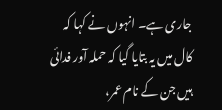جاری ہے۔ انہوں نے کہا کہ کال میں یہ بتایا گیا کہ حملہ آور فدائی ہیں جن کے نام عمر،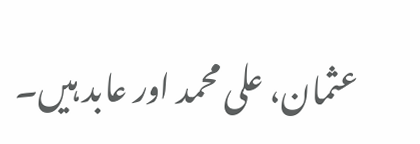عثمان، علی محمد اور عابد ہیں۔